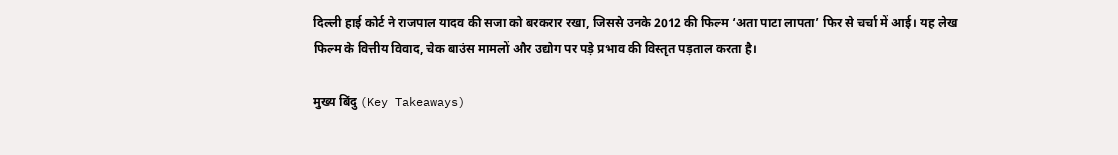दिल्ली हाई कोर्ट ने राजपाल यादव की सजा को बरकरार रखा, जिससे उनके 2012 की फिल्म ‘अता पाटा लापता’ फिर से चर्चा में आई। यह लेख फिल्म के वित्तीय विवाद, चेक बाउंस मामलों और उद्योग पर पड़े प्रभाव की विस्तृत पड़ताल करता है।

मुख्य बिंदु (Key Takeaways)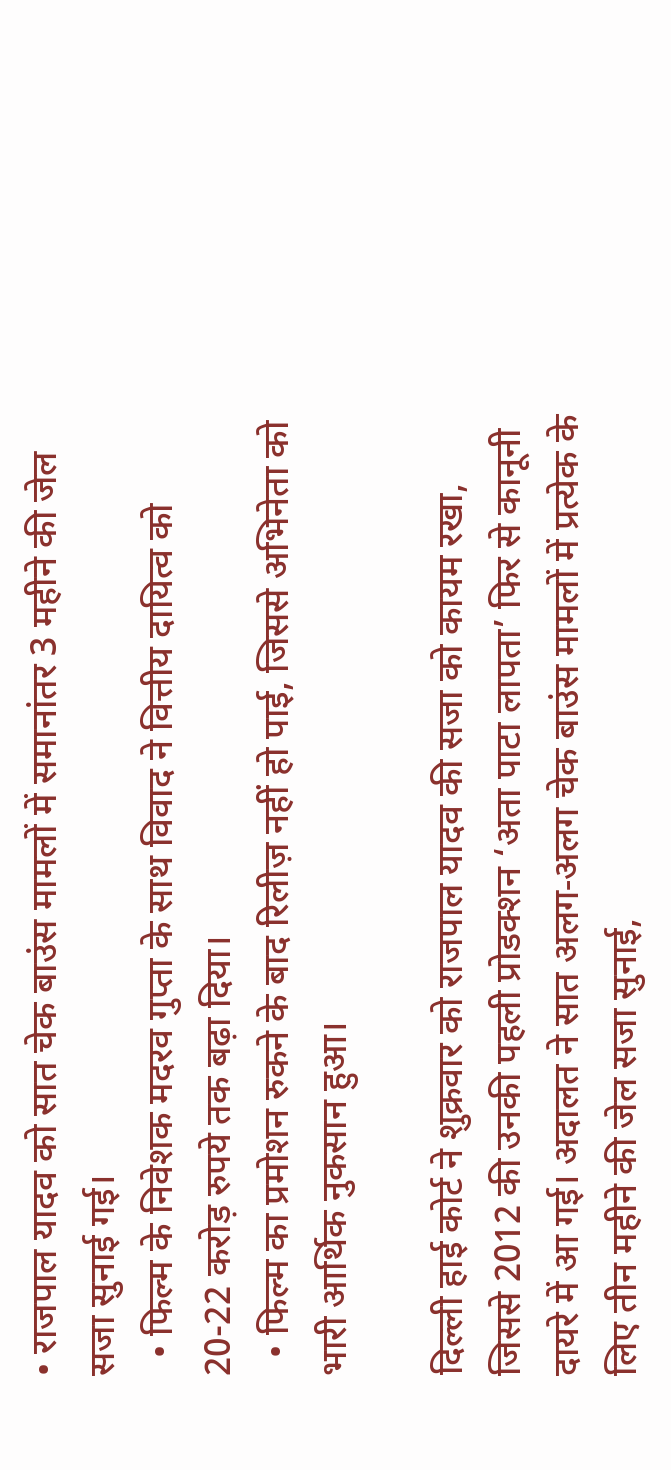• राजपाल यादव को सात चेक बाउंस मामलों में समानांतर 3 महीने की जेल सजा सुनाई गई।
  • फिल्म के निवेशक मदरव गुप्ता के साथ विवाद ने वित्तीय दायित्व को 20-22 करोड़ रुपये तक बढ़ा दिया।
  • फिल्म का प्रमोशन रुकने के बाद रिलीज़ नहीं हो पाई, जिससे अभिनेता को भारी आर्थिक नुकसान हुआ।

दिल्ली हाई कोर्ट ने शुक्रवार को राजपाल यादव की सजा को कायम रखा, जिससे 2012 की उनकी पहली प्रोडक्शन ‘अता पाटा लापता’ फिर से कानूनी दायरे में आ गई। अदालत ने सात अलग‑अलग चेक बाउंस मामलों में प्रत्येक के लिए तीन महीने की जेल सजा सुनाई,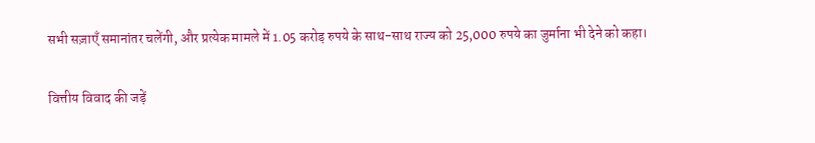सभी सज़ाएँ समानांतर चलेंगी, और प्रत्येक मामले में 1.05 करोड़ रुपये के साथ-साथ राज्य को 25,000 रुपये का जुर्माना भी देने को कहा।

वित्तीय विवाद की जड़ें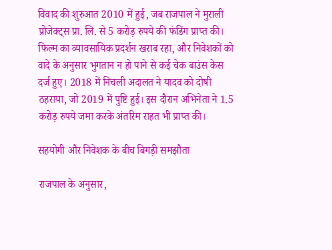विवाद की शुरुआत 2010 में हुई, जब राजपाल ने मुराली प्रोजेक्ट्स प्रा. लि. से 5 करोड़ रुपये की फंडिंग प्राप्त की। फिल्म का व्यावसायिक प्रदर्शन खराब रहा, और निवेशकों को वादे के अनुसार भुगतान न हो पाने से कई चेक बाउंस केस दर्ज हुए। 2018 में निचली अदालत ने यादव को दोषी ठहराया, जो 2019 में पुष्टि हुई। इस दौरान अभिनेता ने 1.5 करोड़ रुपये जमा करके अंतरिम राहत भी प्राप्त की।

सहयोगी और निवेशक के बीच बिगड़ी समझौता

राजपाल के अनुसार,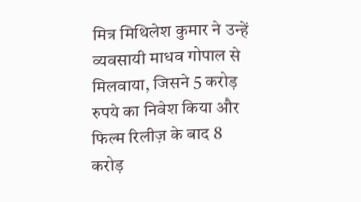मित्र मिथिलेश कुमार ने उन्हें व्यवसायी माधव गोपाल से मिलवाया, जिसने 5 करोड़ रुपये का निवेश किया और फिल्म रिलीज़ के बाद 8 करोड़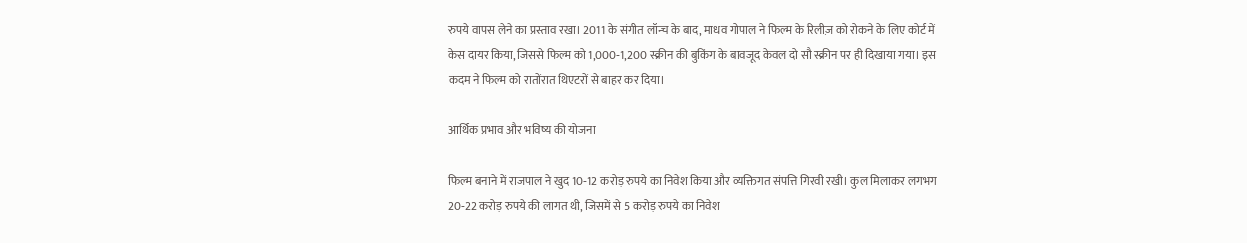रुपये वापस लेने का प्रस्ताव रखा। 2011 के संगीत लॉन्च के बाद, माधव गोपाल ने फिल्म के रिलीज़ को रोकने के लिए कोर्ट में केस दायर किया, जिससे फिल्म को 1,000‑1,200 स्क्रीन की बुकिंग के बावजूद केवल दो सौ स्क्रीन पर ही दिखाया गया। इस कदम ने फिल्म को रातोंरात थिएटरों से बाहर कर दिया।

आर्थिक प्रभाव और भविष्य की योजना

फिल्म बनाने में राजपाल ने खुद 10‑12 करोड़ रुपये का निवेश किया और व्यक्तिगत संपत्ति गिरवी रखी। कुल मिलाकर लगभग 20‑22 करोड़ रुपये की लागत थी, जिसमें से 5 करोड़ रुपये का निवेश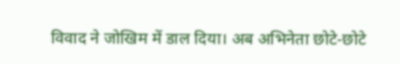विवाद ने जोखिम में डाल दिया। अब अभिनेता छोटे‑छोटे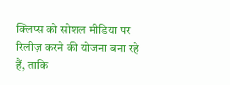क्लिप्स को सोशल मीडिया पर रिलीज़ करने की योजना बना रहे हैं, ताकि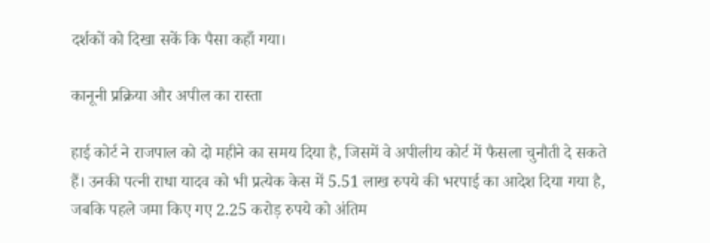दर्शकों को दिखा सकें कि पैसा कहाँ गया।

कानूनी प्रक्रिया और अपील का रास्ता

हाई कोर्ट ने राजपाल को दो महीने का समय दिया है, जिसमें वे अपीलीय कोर्ट में फैसला चुनौती दे सकते हैं। उनकी पत्नी राधा यादव को भी प्रत्येक केस में 5.51 लाख रुपये की भरपाई का आदेश दिया गया है, जबकि पहले जमा किए गए 2.25 करोड़ रुपये को अंतिम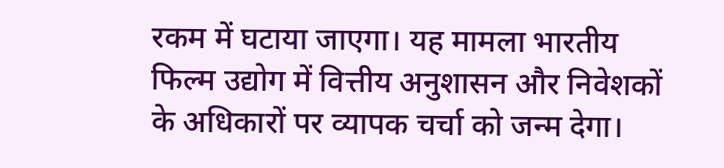रकम में घटाया जाएगा। यह मामला भारतीय फिल्म उद्योग में वित्तीय अनुशासन और निवेशकों के अधिकारों पर व्यापक चर्चा को जन्म देगा।